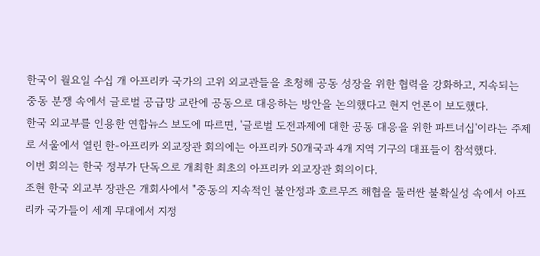한국이 월요일 수십 개 아프리카 국가의 고위 외교관들을 초청해 공동 성장을 위한 협력을 강화하고, 지속되는 중동 분쟁 속에서 글로벌 공급망 교란에 공동으로 대응하는 방안을 논의했다고 현지 언론이 보도했다.
한국 외교부를 인용한 연합뉴스 보도에 따르면, '글로벌 도전과제에 대한 공동 대응을 위한 파트너십'이라는 주제로 서울에서 열린 한-아프리카 외교장관 회의에는 아프리카 50개국과 4개 지역 기구의 대표들이 참석했다.
이번 회의는 한국 정부가 단독으로 개최한 최초의 아프리카 외교장관 회의이다.
조현 한국 외교부 장관은 개회사에서 "중동의 지속적인 불안정과 호르무즈 해협을 둘러싼 불확실성 속에서 아프리카 국가들이 세계 무대에서 지정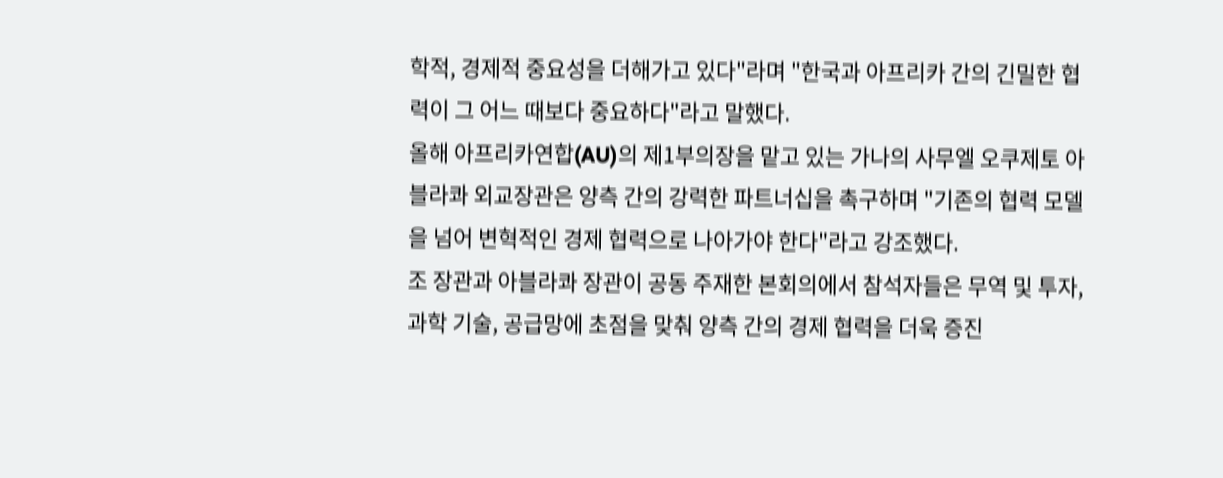학적, 경제적 중요성을 더해가고 있다"라며 "한국과 아프리카 간의 긴밀한 협력이 그 어느 때보다 중요하다"라고 말했다.
올해 아프리카연합(AU)의 제1부의장을 맡고 있는 가나의 사무엘 오쿠제토 아블라콰 외교장관은 양측 간의 강력한 파트너십을 촉구하며 "기존의 협력 모델을 넘어 변혁적인 경제 협력으로 나아가야 한다"라고 강조했다.
조 장관과 아블라콰 장관이 공동 주재한 본회의에서 참석자들은 무역 및 투자, 과학 기술, 공급망에 초점을 맞춰 양측 간의 경제 협력을 더욱 증진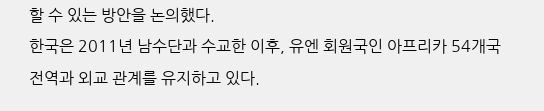할 수 있는 방안을 논의했다.
한국은 2011년 남수단과 수교한 이후, 유엔 회원국인 아프리카 54개국 전역과 외교 관계를 유지하고 있다.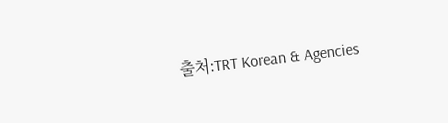출처:TRT Korean & Agencies